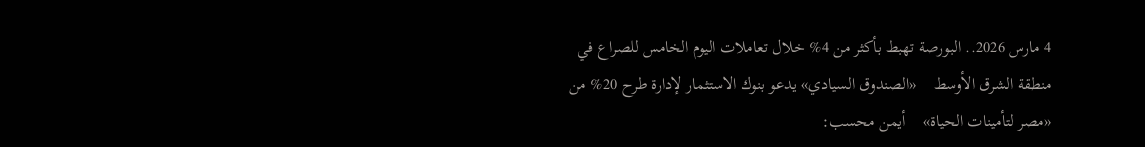4 مارس 2026.. البورصة تهبط بأكثر من 4% خلال تعاملات اليوم الخامس للصراع في منطقة الشرق الأوسط    «الصندوق السيادي» يدعو بنوك الاستثمار لإدارة طرح 20% من «مصر لتأمينات الحياة»    أيمن محسب: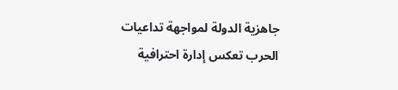جاهزية الدولة لمواجهة تداعيات الحرب تعكس إدارة احترافية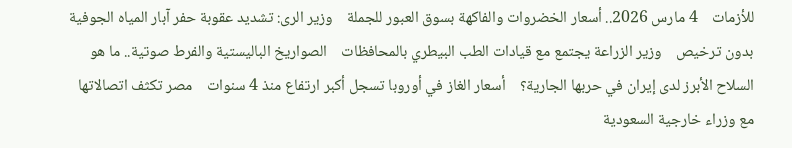للأزمات    4 مارس 2026.. أسعار الخضروات والفاكهة بسوق العبور للجملة    وزير الرى: تشديد عقوبة حفر آبار المياه الجوفية بدون ترخيص    وزير الزراعة يجتمع مع قيادات الطب البيطري بالمحافظات    الصواريخ الباليستية والفرط صوتية.. ما هو السلاح الأبرز لدى إيران في حربها الجارية؟    أسعار الغاز في أوروبا تسجل أكبر ارتفاع منذ 4 سنوات    مصر تكثف اتصالاتها مع وزراء خارجية السعودية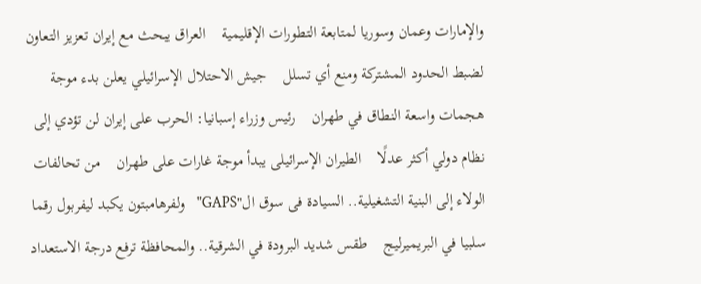والإمارات وعمان وسوريا لمتابعة التطورات الإقليمية    العراق يبحث مع إيران تعزيز التعاون لضبط الحدود المشتركة ومنع أي تسلل    جيش الاحتلال الإسرائيلي يعلن بدء موجة هجمات واسعة النطاق في طهران    رئيس وزراء إسبانيا: الحرب على إيران لن تؤدي إلى نظام دولي أكثر عدلًا    الطيران الإسرائيلى يبدأ موجة غارات على طهران    من تحالفات الولاء إلى البنية التشغيلية.. السيادة فى سوق ال"GAPS"    ولفرهامبتون يكبد ليفربول رقما سلبيا في البريميرليج    طقس شديد البرودة في الشرقية.. والمحافظة ترفع درجة الاستعداد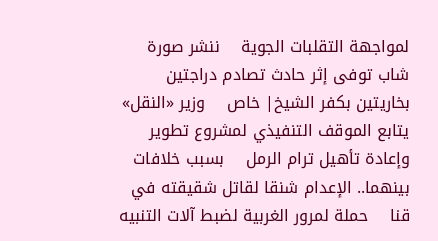لمواجهة التقلبات الجوية    ننشر صورة شاب توفى إثر حادث تصادم دراجتين بخاريتين بكفر الشيخ| خاص    وزير «النقل» يتابع الموقف التنفيذي لمشروع تطوير وإعادة تأهيل ترام الرمل    بسبب خلافات بينهما.. الإعدام شنقا لقاتل شقيقته في قنا    حملة لمرور الغربية لضبط آلات التنبيه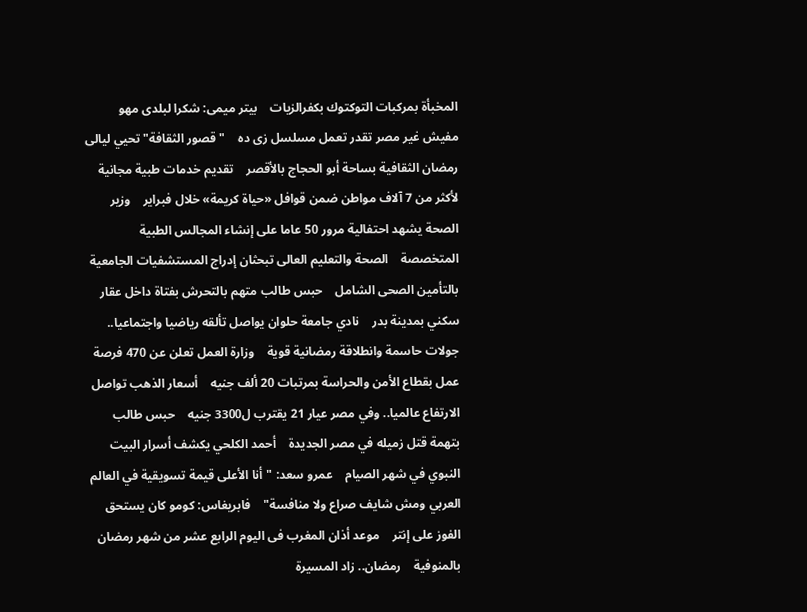المخبأة بمركبات التوكتوك بكفرالزيات    بيتر ميمى: شكرا لبلدى مهو مفيش غير مصر تقدر تعمل مسلسل زى ده    "قصور الثقافة" تحيي ليالى رمضان الثقافية بساحة أبو الحجاج بالأقصر    تقديم خدمات طبية مجانية لأكثر من 7 آلاف مواطن ضمن قوافل «حياة كريمة» خلال فبراير    وزير الصحة يشهد احتفالية مرور 50 عاما على إنشاء المجالس الطبية المتخصصة    الصحة والتعليم العالى تبحثان إدراج المستشفيات الجامعية بالتأمين الصحى الشامل    حبس طالب متهم بالتحرش بفتاة داخل عقار سكني بمدينة بدر    نادي جامعة حلوان يواصل تألقه رياضيا واجتماعيا.. جولات حاسمة وانطلاقة رمضانية قوية    وزارة العمل تعلن عن 470 فرصة عمل بقطاع الأمن والحراسة بمرتبات 20 ألف جنيه    أسعار الذهب تواصل الارتفاع عالميا.. وفي مصر عيار 21 يقترب ل3300 جنيه    حبس طالب بتهمة قتل زميله في مصر الجديدة    أحمد الكلحي يكشف أسرار البيت النبوي في شهر الصيام    عمرو سعد: "أنا الأعلى قيمة تسويقية في العالم العربي ومش شايف صراع ولا منافسة"    فابريغاس: كومو كان يستحق الفوز على إنتر    موعد أذان المغرب فى اليوم الرابع عشر من شهر رمضان بالمنوفية    رمضان.. زاد المسيرة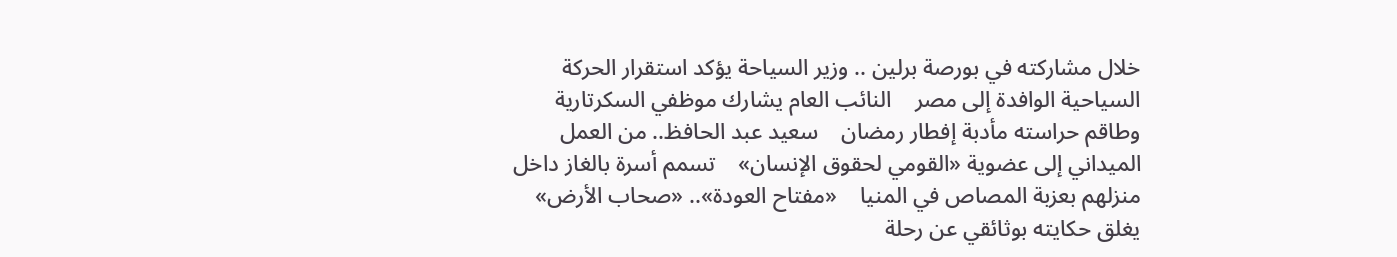خلال مشاركته في بورصة برلين .. وزير السياحة يؤكد استقرار الحركة السياحية الوافدة إلى مصر    النائب العام يشارك موظفي السكرتارية وطاقم حراسته مأدبة إفطار رمضان    سعيد عبد الحافظ.. من العمل الميداني إلى عضوية «القومي لحقوق الإنسان»    تسمم أسرة بالغاز داخل منزلهم بعزبة المصاص في المنيا    «مفتاح العودة».. «صحاب الأرض» يغلق حكايته بوثائقي عن رحلة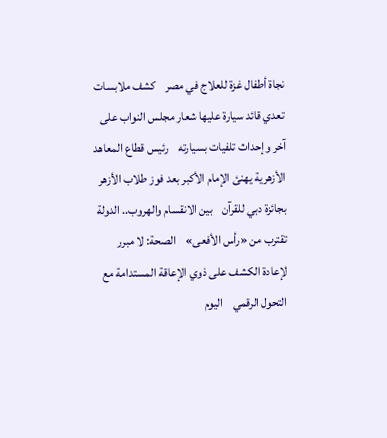نجاة أطفال غزة للعلاج في مصر    كشف ملابسات تعدي قائد سيارة عليها شعار مجلس النواب على آخر وإحداث تلفيات بسيارته    رئيس قطاع المعاهد الأزهرية يهنئ الإمام الأكبر بعد فوز طلاب الأزهر بجائزة دبي للقرآن    بين الانقسام والهروب.. الدولة تقترب من «رأس الأفعى»    الصحة: لا مبرر لإعادة الكشف على ذوي الإعاقة المستدامة مع التحول الرقمي    اليوم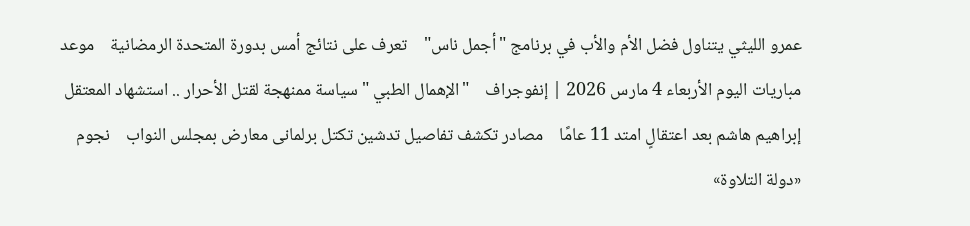عمرو الليثي يتناول فضل الأم والأب في برنامج "أجمل ناس"    تعرف على نتائج أمس بدورة المتحدة الرمضانية    موعد مباريات اليوم الأربعاء 4 مارس 2026 | إنفوجراف    "الإهمال الطبي " سياسة ممنهجة لقتل الأحرار .. استشهاد المعتقل إبراهيم هاشم بعد اعتقالٍ امتد 11 عامًا    مصادر تكشف تفاصيل تدشين تكتل برلمانى معارض بمجلس النواب    نجوم «دولة التلاوة»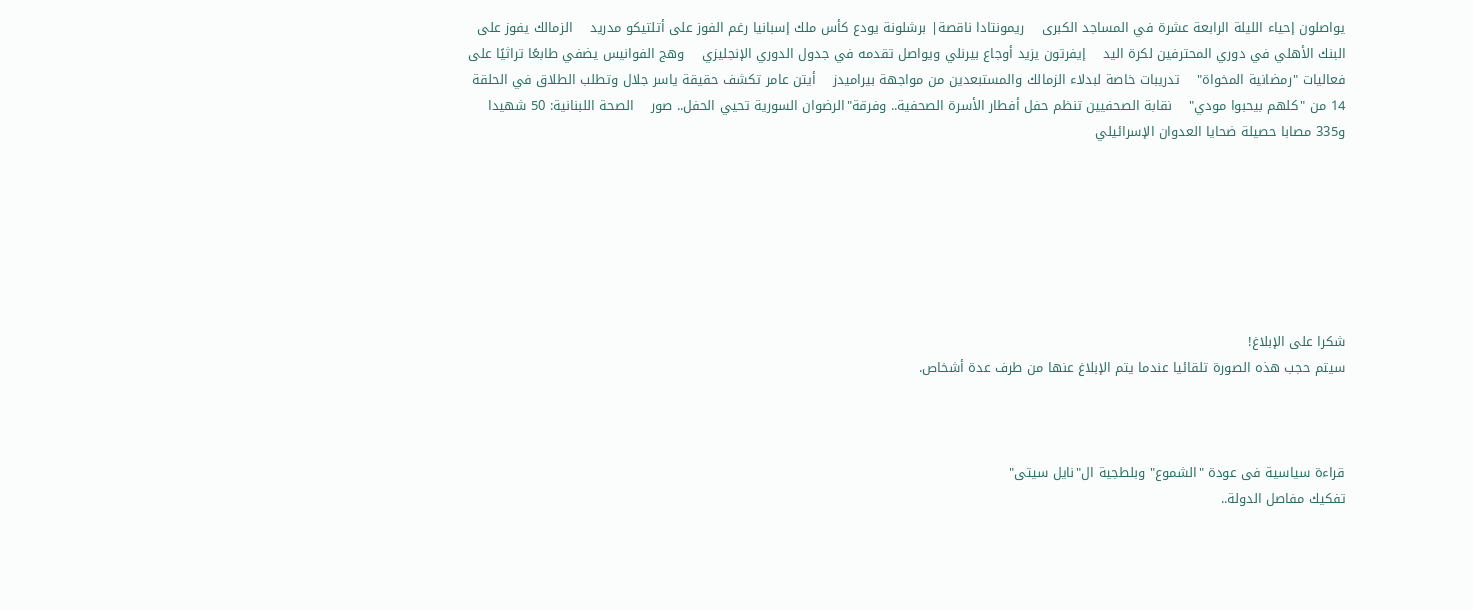يواصلون إحياء الليلة الرابعة عشرة في المساجد الكبرى    ريمونتادا ناقصة| برشلونة يودع كأس ملك إسبانيا رغم الفوز على أتلتيكو مدريد    الزمالك يفوز على البنك الأهلي في دوري المحترفين لكرة اليد    إيفرتون يزيد أوجاع بيرنلي ويواصل تقدمه في جدول الدوري الإنجليزي    وهج الفوانيس يضفي طابعًا تراثيًا على فعاليات "رمضانية المخواة"    تدريبات خاصة لبدلاء الزمالك والمستبعدين من مواجهة بيراميدز    أيتن عامر تكشف حقيقة ياسر جلال وتطلب الطلاق في الحلقة 14 من "كلهم بيحبوا مودي"    نقابة الصحفيين تنظم حفل أفطار الأسرة الصحفية.. وفرقة"الرضوان السورية تحيي الحفل.. صور    الصحة اللبنانية: 50 شهيدا و335 مصابا حصيلة ضحايا العدوان الإسرائيلي







شكرا على الإبلاغ!
سيتم حجب هذه الصورة تلقائيا عندما يتم الإبلاغ عنها من طرف عدة أشخاص.



قراءة سياسية فى عودة "الشموع" وبلطجية ال"نايل سيتى"
تفكيك مفاصل الدولة..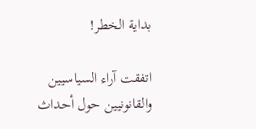بداية الخطر!

اتفقت آراء السياسيين والقانونيين حول أحداث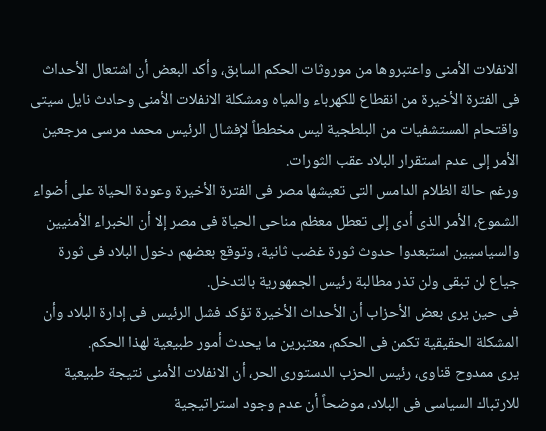الانفلات الأمنى واعتبروها من موروثات الحكم السابق، وأكد البعض أن اشتعال الأحداث فى الفترة الأخيرة من انقطاع للكهرباء والمياه ومشكلة الانفلات الأمنى وحادث نايل سيتى واقتحام المستشفيات من البلطجية ليس مخططاً لإفشال الرئيس محمد مرسى مرجعين الأمر إلى عدم استقرار البلاد عقب الثورات.
ورغم حالة الظلام الدامس التى تعيشها مصر فى الفترة الأخيرة وعودة الحياة على أضواء الشموع، الأمر الذى أدى إلى تعطل معظم مناحى الحياة فى مصر إلا أن الخبراء الأمنيين والسياسيين استبعدوا حدوث ثورة غضب ثانية، وتوقع بعضهم دخول البلاد فى ثورة جياع لن تبقى ولن تذر مطالبة رئيس الجمهورية بالتدخل.
فى حين يرى بعض الأحزاب أن الأحداث الأخيرة تؤكد فشل الرئيس فى إدارة البلاد وأن المشكلة الحقيقية تكمن فى الحكم، معتبرين ما يحدث أمور طبيعية لهذا الحكم.
يرى ممدوح قناوى، رئيس الحزب الدستورى الحر، أن الانفلات الأمنى نتيجة طبيعية للارتباك السياسى فى البلاد، موضحاً أن عدم وجود استراتيجية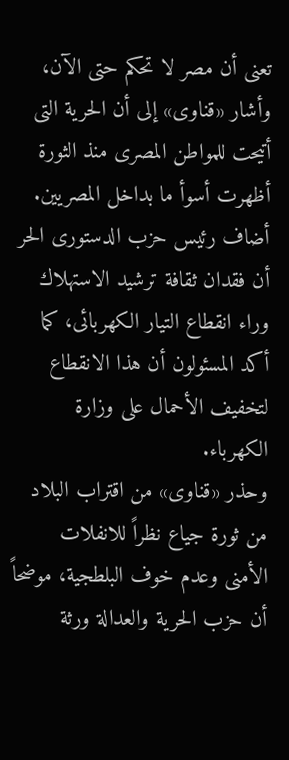تعنى أن مصر لا تحكم حتى الآن، وأشار «قناوى» إلى أن الحرية التى أتيحت للمواطن المصرى منذ الثورة أظهرت أسوأ ما بداخل المصريين.
أضاف رئيس حزب الدستورى الحر أن فقدان ثقافة ترشيد الاستهلاك وراء انقطاع التيار الكهربائى، كما أكد المسئولون أن هذا الانقطاع لتخفيف الأحمال على وزارة الكهرباء.
وحذر «قناوى» من اقتراب البلاد من ثورة جياع نظراً للانفلات الأمنى وعدم خوف البلطجية، موضحاً أن حزب الحرية والعدالة ورثة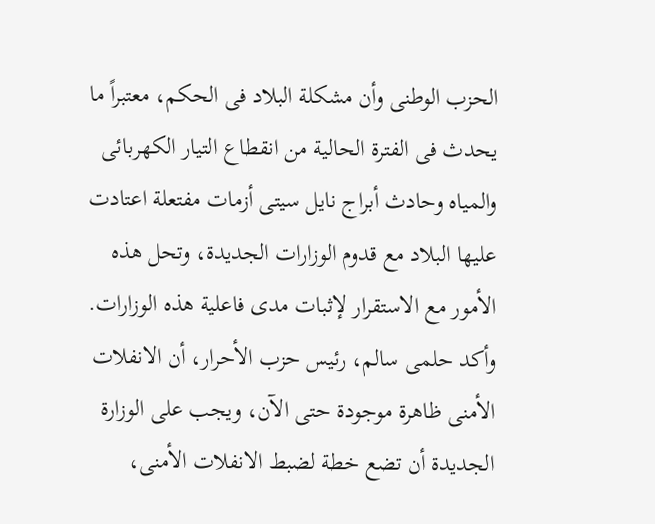الحزب الوطنى وأن مشكلة البلاد فى الحكم، معتبراً ما يحدث فى الفترة الحالية من انقطاع التيار الكهربائى والمياه وحادث أبراج نايل سيتى أزمات مفتعلة اعتادت عليها البلاد مع قدوم الوزارات الجديدة، وتحل هذه الأمور مع الاستقرار لإثبات مدى فاعلية هذه الوزارات.
وأكد حلمى سالم، رئيس حزب الأحرار، أن الانفلات الأمنى ظاهرة موجودة حتى الآن، ويجب على الوزارة الجديدة أن تضع خطة لضبط الانفلات الأمنى،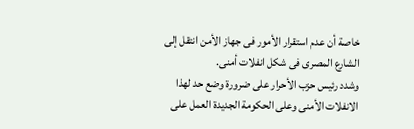خاصة أن عدم استقرار الأمور فى جهاز الأمن انتقل إلى الشارع المصرى فى شكل انفلات أمنى.
وشدد رئيس حزب الأحرار على ضرورة وضع حد لهذا الانفلات الأمنى وعلى الحكومة الجديدة العمل على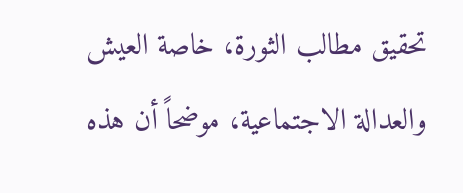تحقيق مطالب الثورة، خاصة العيش والعدالة الاجتماعية، موضحاً أن هذه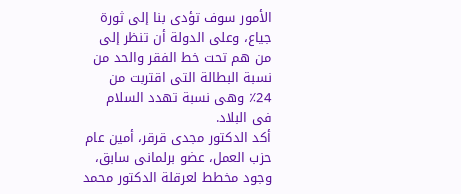الأمور سوف تؤدى بنا إلى ثورة جياع، وعلى الدولة أن تنظر إلى من هم تحت خط الفقر والحد من نسبة البطالة التى اقتربت من 24٪ وهى نسبة تهدد السلام فى البلاد.
أكد الدكتور مجدى قرقر، أمين عام حزب العمل، عضو برلمانى سابق، وجود مخطط لعرقلة الدكتور محمد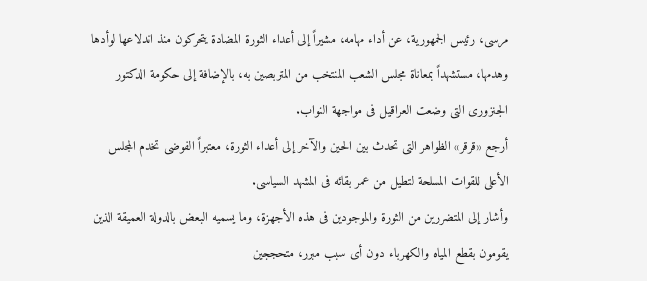مرسى، رئيس الجمهورية، عن أداء مهامه، مشيراً إلى أعداء الثورة المضادة يتحركون منذ اندلاعها لوأدها وهدمها، مستشهداً بمعاناة مجلس الشعب المنتخب من المتربصين به، بالإضافة إلى حكومة الدكتور الجنزورى التى وضعت العراقيل فى مواجهة النواب.
أرجع «قرقر» الظواهر التى تحدث بين الحين والآخر إلى أعداء الثورة، معتبراً الفوضى تخدم المجلس الأعلى للقوات المسلحة لتطيل من عمر بقائه فى المشهد السياسى.
وأشار إلى المتضررين من الثورة والموجودين فى هذه الأجهزة، وما يسميه البعض بالدولة العميقة الذين يقومون بقطع المياه والكهرباء دون أى سبب مبرر، متحججين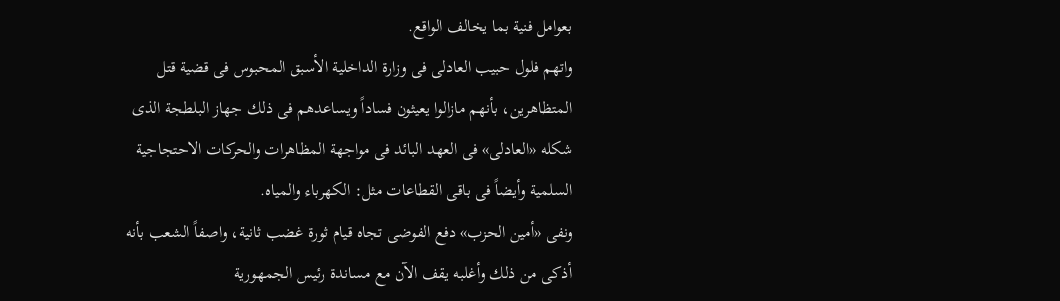بعوامل فنية بما يخالف الواقع.
واتهم فلول حبيب العادلى فى وزارة الداخلية الأسبق المحبوس فى قضية قتل المتظاهرين، بأنهم مازالوا يعيثون فساداً ويساعدهم فى ذلك جهاز البلطجة الذى شكله «العادلى» فى العهد البائد فى مواجهة المظاهرات والحركات الاحتجاجية السلمية وأيضاً فى باقى القطاعات مثل: الكهرباء والمياه.
ونفى «أمين الحزب» دفع الفوضى تجاه قيام ثورة غضب ثانية، واصفاً الشعب بأنه أذكى من ذلك وأغلبه يقف الآن مع مساندة رئيس الجمهورية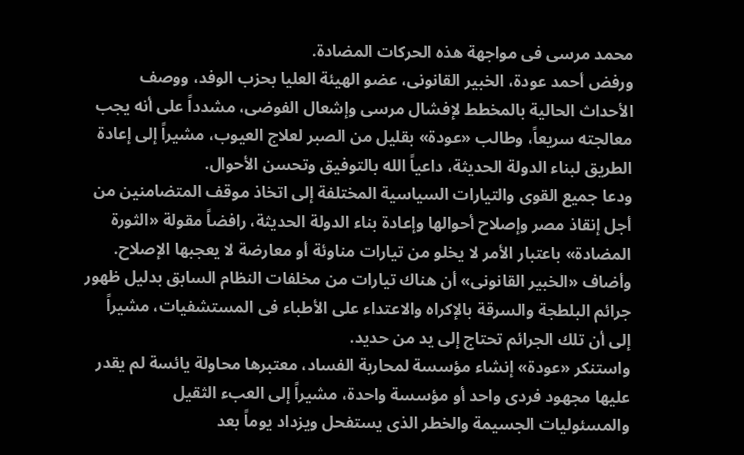محمد مرسى فى مواجهة هذه الحركات المضادة.
ورفض أحمد عودة، الخبير القانونى، عضو الهيئة العليا بحزب الوفد، ووصف الأحداث الحالية بالمخطط لإفشال مرسى وإشعال الفوضى، مشدداً على أنه يجب معالجته سريعاً، وطالب «عودة» بقليل من الصبر لعلاج العيوب، مشيراً إلى إعادة الطريق لبناء الدولة الحديثة، داعياً الله بالتوفيق وتحسن الأحوال.
ودعا جميع القوى والتيارات السياسية المختلفة إلى اتخاذ موقف المتضامنين من أجل إنقاذ مصر وإصلاح أحوالها وإعادة بناء الدولة الحديثة، رافضاً مقولة «الثورة المضادة» باعتبار الأمر لا يخلو من تيارات مناوئة أو معارضة لا يعجبها الإصلاح.
وأضاف «الخبير القانونى» أن هناك تيارات من مخلفات النظام السابق بدليل ظهور جرائم البلطجة والسرقة بالإكراه والاعتداء على الأطباء فى المستشفيات، مشيراً إلى أن تلك الجرائم تحتاج إلى يد من حديد.
واستنكر «عودة» إنشاء مؤسسة لمحاربة الفساد، معتبرها محاولة يائسة لم يقدر عليها مجهود فردى واحد أو مؤسسة واحدة، مشيراً إلى العبء الثقيل والمسئوليات الجسيمة والخطر الذى يستفحل ويزداد يوماً بعد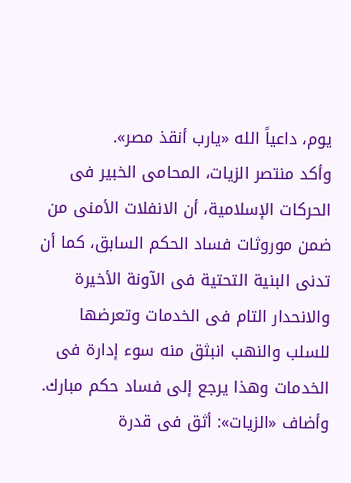يوم، داعياً الله «يارب أنقذ مصر».
وأكد منتصر الزيات، المحامى الخبير فى الحركات الإسلامية، أن الانفلات الأمنى من ضمن موروثات فساد الحكم السابق، كما أن تدنى البنية التحتية فى الآونة الأخيرة والانحدار التام فى الخدمات وتعرضها للسلب والنهب انبثق منه سوء إدارة فى الخدمات وهذا يرجع إلى فساد حكم مبارك.
وأضاف «الزيات»: أثق فى قدرة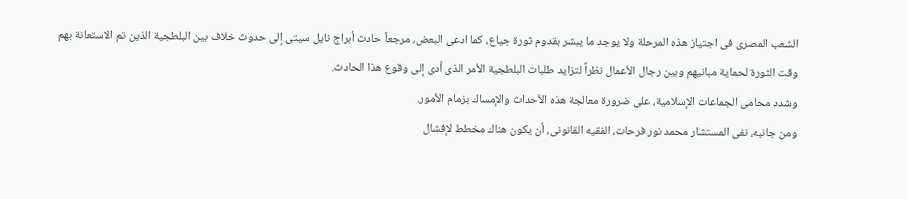الشعب المصرى فى اجتياز هذه المرحلة ولا يوجد ما يبشر بقدوم ثورة جياع، كما ادعى البعض، مرجعاً حادث أبراج نايل سيتى إلى حدوث خلاف بين البلطجية الذين تم الاستعانة بهم وقت الثورة لحماية مبانيهم وبين رجال الأعمال نظراً لتزايد طلبات البلطجية الأمر الذى أدى إلى وقوع هذا الحادث.
وشدد محامى الجماعات الإسلامية، على ضرورة معالجة هذه الأحداث والإمساك بزمام الأمور.
ومن جانبه، نفى المستشار محمد نور فرحات، الفقيه القانونى، أن يكون هناك مخطط لإفشال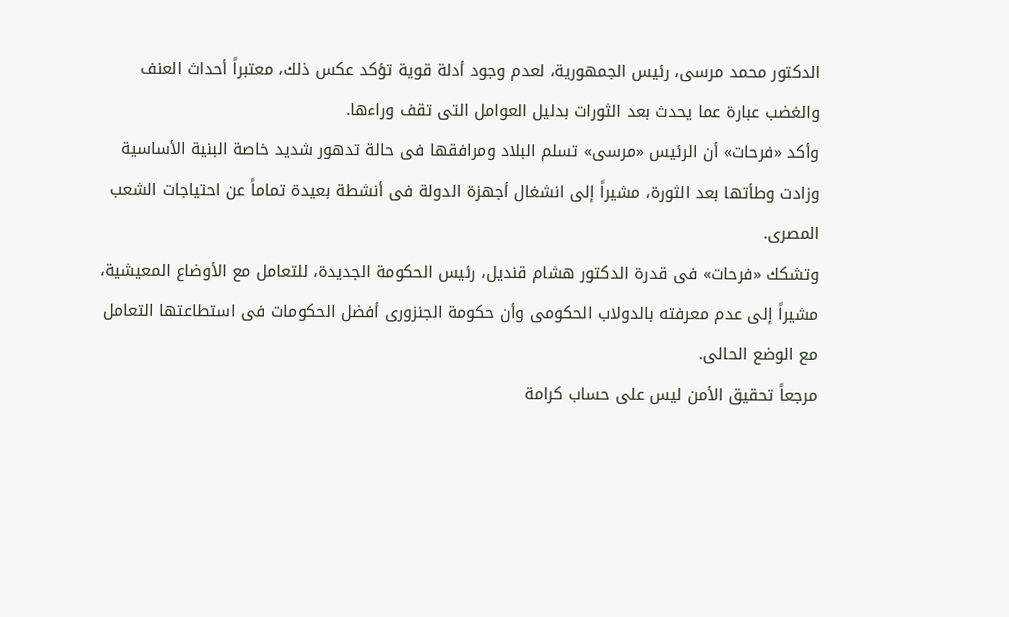الدكتور محمد مرسى، رئيس الجمهورية، لعدم وجود أدلة قوية تؤكد عكس ذلك، معتبراً أحداث العنف والغضب عبارة عما يحدث بعد الثورات بدليل العوامل التى تقف وراءها.
وأكد «فرحات» أن الرئيس «مرسى» تسلم البلاد ومرافقها فى حالة تدهور شديد خاصة البنية الأساسية وزادت وطأتها بعد الثورة، مشيراً إلى انشغال أجهزة الدولة فى أنشطة بعيدة تماماً عن احتياجات الشعب المصرى.
وتشكك «فرحات» فى قدرة الدكتور هشام قنديل، رئيس الحكومة الجديدة، للتعامل مع الأوضاع المعيشية، مشيراً إلى عدم معرفته بالدولاب الحكومى وأن حكومة الجنزورى أفضل الحكومات فى استطاعتها التعامل مع الوضع الحالى.
مرجعاً تحقيق الأمن ليس على حساب كرامة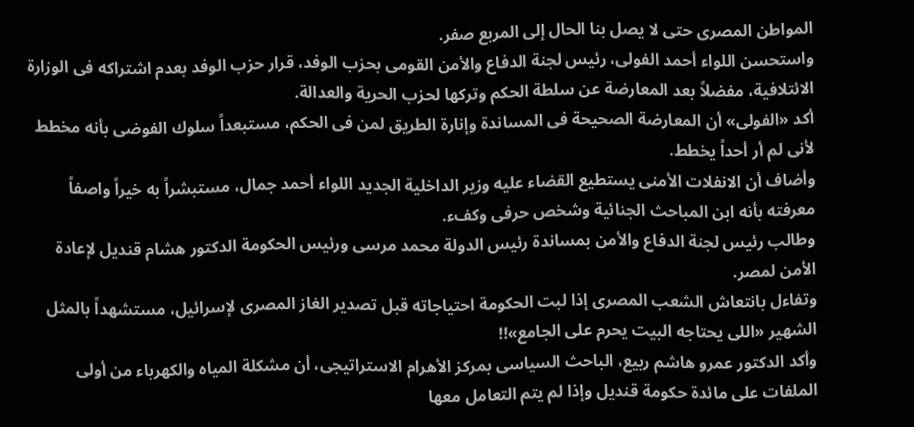المواطن المصرى حتى لا يصل بنا الحال إلى المربع صفر.
واستحسن اللواء أحمد الفولى، رئيس لجنة الدفاع والأمن القومى بحزب الوفد، قرار حزب الوفد بعدم اشتراكه فى الوزارة الائتلافية، مفضلاً بعد المعارضة عن سلطة الحكم وتركها لحزب الحرية والعدالة.
أكد «الفولى» أن المعارضة الصحيحة فى المساندة وإنارة الطريق لمن فى الحكم، مستبعداً سلوك الفوضى بأنه مخطط لأنى لم أر أحداً يخطط.
وأضاف أن الانفلات الأمنى يستطيع القضاء عليه وزير الداخلية الجديد اللواء أحمد جمال، مستبشراً به خيراً واصفاً معرفته بأنه ابن المباحث الجنائية وشخص حرفى وكفء.
وطالب رئيس لجنة الدفاع والأمن بمساندة رئيس الدولة محمد مرسى ورئيس الحكومة الدكتور هشام قنديل لإعادة الأمن لمصر.
وتفاءل بانتعاش الشعب المصرى إذا لبت الحكومة احتياجاته قبل تصدير الغاز المصرى لإسرائيل، مستشهداً بالمثل الشهير «اللى يحتاجه البيت يحرم على الجامع»!!
وأكد الدكتور عمرو هاشم ربيع، الباحث السياسى بمركز الأهرام الاستراتيجى، أن مشكلة المياه والكهرباء من أولى الملفات على مائدة حكومة قنديل وإذا لم يتم التعامل معها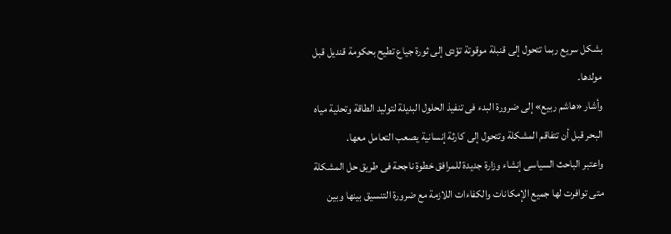بشكل سريع ربما تتحول إلى قنبلة موقوتة تؤدى إلى ثورة جياع تطيح بحكومة قنديل قبل مولدها.
وأشار «هاشم ربيع» إلى ضرورة البدء فى تنفيذ الحلول البديلة لتوليد الطاقة وتحلية مياه البحر قبل أن تتفاقم المشكلة وتتحول إلى كارثة إنسانية يصعب التعامل معها.
واعتبر الباحث السياسى إنشاء وزارة جديدة للمرافق خطوة ناجحة فى طريق حل المشكلة متى توافرت لها جميع الإمكانات والكفاءات اللازمة مع ضرورة التنسيق بينها وبين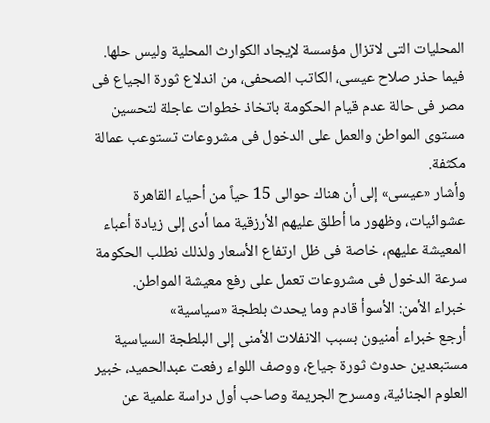المحليات التى لاتزال مؤسسة لإيجاد الكوارث المحلية وليس حلها.
فيما حذر صلاح عيسى، الكاتب الصحفى، من اندلاع ثورة الجياع فى مصر فى حالة عدم قيام الحكومة باتخاذ خطوات عاجلة لتحسين مستوى المواطن والعمل على الدخول فى مشروعات تستوعب عمالة مكثفة.
وأشار «عيسى» إلى أن هناك حوالى 15 حياً من أحياء القاهرة عشوائيات، وظهور ما أطلق عليهم الأرزقية مما أدى إلى زيادة أعباء المعيشة عليهم، خاصة فى ظل ارتفاع الأسعار ولذلك نطلب الحكومة سرعة الدخول فى مشروعات تعمل على رفع معيشة المواطن.
خبراء الأمن: الأسوأ قادم وما يحدث بلطجة «سياسية»
أرجع خبراء أمنيون بسبب الانفلات الأمنى إلى البلطجة السياسية مستبعدين حدوث ثورة جياع، ووصف اللواء رفعت عبدالحميد، خبير العلوم الجنائية، ومسرح الجريمة وصاحب أول دراسة علمية عن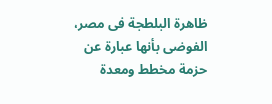ظاهرة البلطجة فى مصر، الفوضى بأنها عبارة عن حزمة مخطط ومعدة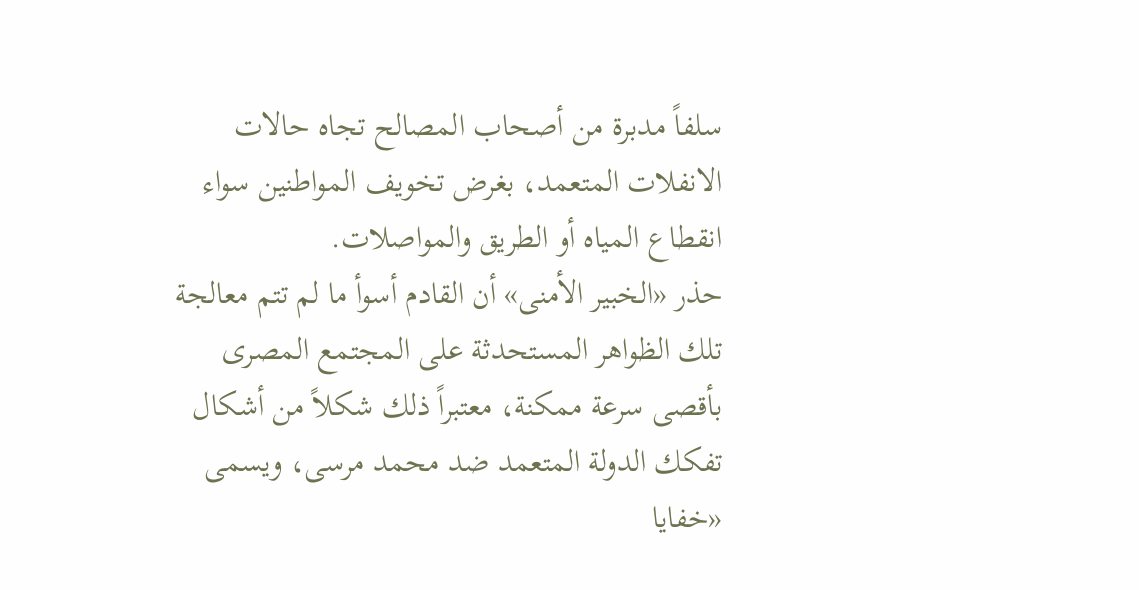سلفاً مدبرة من أصحاب المصالح تجاه حالات الانفلات المتعمد، بغرض تخويف المواطنين سواء انقطاع المياه أو الطريق والمواصلات.
حذر «الخبير الأمنى» أن القادم أسوأ ما لم تتم معالجة تلك الظواهر المستحدثة على المجتمع المصرى بأقصى سرعة ممكنة، معتبراً ذلك شكلاً من أشكال تفكك الدولة المتعمد ضد محمد مرسى، ويسمى «خفايا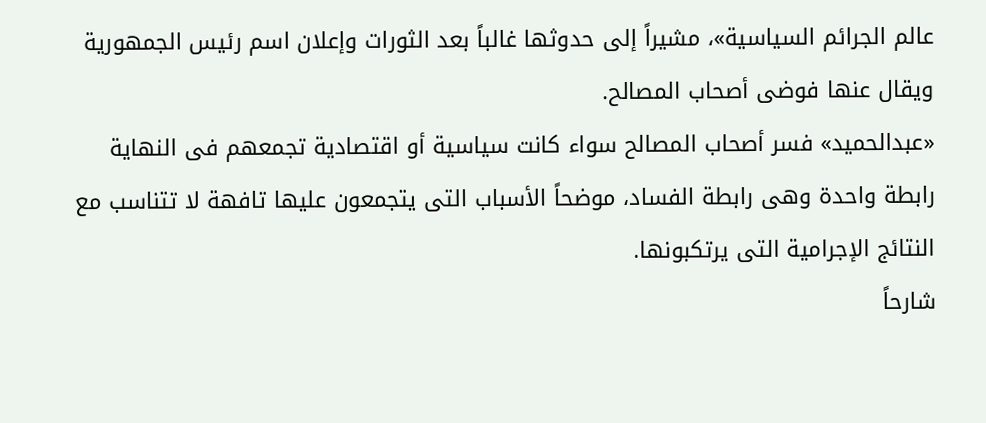عالم الجرائم السياسية»، مشيراً إلى حدوثها غالباً بعد الثورات وإعلان اسم رئيس الجمهورية ويقال عنها فوضى أصحاب المصالح.
«عبدالحميد» فسر أصحاب المصالح سواء كانت سياسية أو اقتصادية تجمعهم فى النهاية رابطة واحدة وهى رابطة الفساد، موضحاً الأسباب التى يتجمعون عليها تافهة لا تتناسب مع النتائج الإجرامية التى يرتكبونها.
شارحاً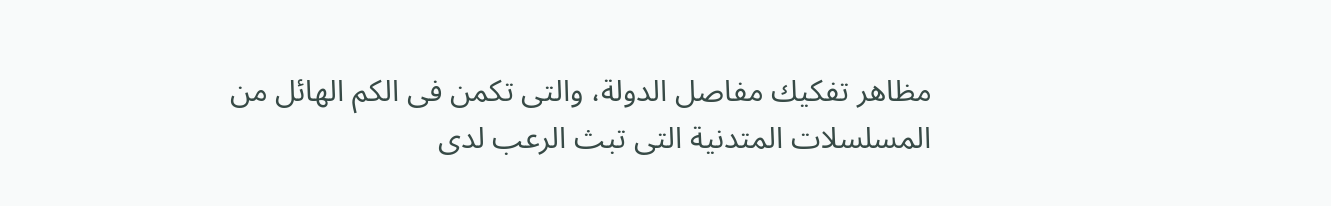مظاهر تفكيك مفاصل الدولة، والتى تكمن فى الكم الهائل من المسلسلات المتدنية التى تبث الرعب لدى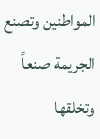المواطنين وتصنع الجريمة صنعاً وتخلقها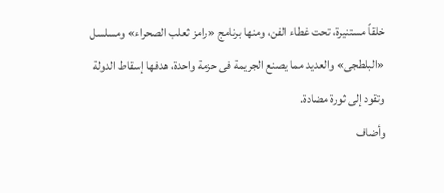خلقاً مستنيرة، تحت غطاء الفن، ومنها برنامج «رامز ثعلب الصحراء» ومسلسل «البلطجى» والعديد مما يصنع الجريمة فى حزمة واحدة، هدفها إسقاط الدولة وتقود إلى ثورة مضادة.
وأضاف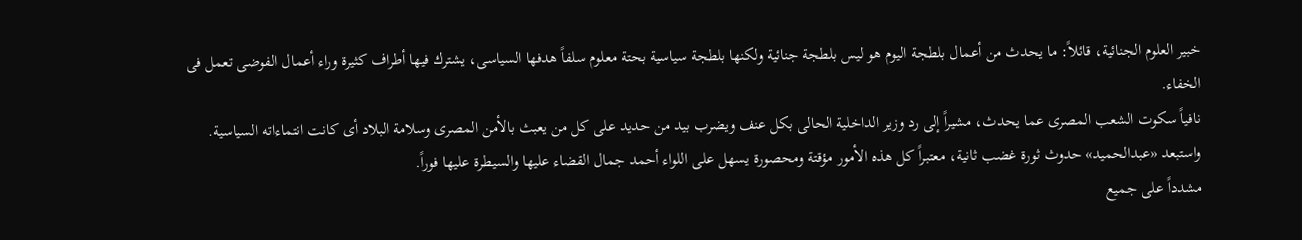خبير العلوم الجنائية، قائلاً: ما يحدث من أعمال بلطجة اليوم هو ليس بلطجة جنائية ولكنها بلطجة سياسية بحتة معلوم سلفاً هدفها السياسى، يشترك فيها أطراف كثيرة وراء أعمال الفوضى تعمل فى الخفاء.
نافياً سكوت الشعب المصرى عما يحدث، مشيراً إلى رد وزير الداخلية الحالى بكل عنف ويضرب بيد من حديد على كل من يعبث بالأمن المصرى وسلامة البلاد أى كانت انتماءاته السياسية.
واستبعد «عبدالحميد» حدوث ثورة غضب ثانية، معتبراً كل هذه الأمور مؤقتة ومحصورة يسهل على اللواء أحمد جمال القضاء عليها والسيطرة عليها فوراً.
مشدداً على جميع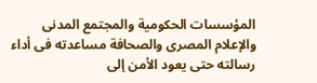المؤسسات الحكومية والمجتمع المدنى والإعلام المصرى والصحافة مساعدته فى أداء رسالته حتى يعود الأمن إلى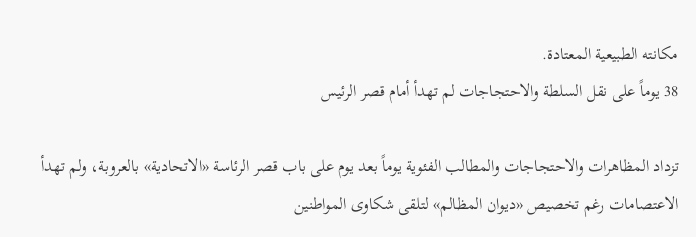مكانته الطبيعية المعتادة.
38 يوماً على نقل السلطة والاحتجاجات لم تهدأ أمام قصر الرئيس

تزداد المظاهرات والاحتجاجات والمطالب الفئوية يوماً بعد يوم على باب قصر الرئاسة «الاتحادية» بالعروبة، ولم تهدأ الاعتصامات رغم تخصيص «ديوان المظالم» لتلقى شكاوى المواطنين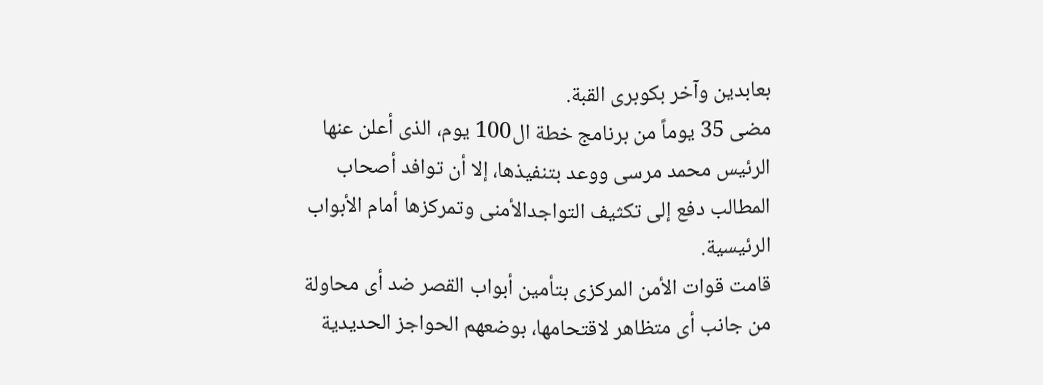بعابدين وآخر بكوبرى القبة.
مضى 35 يوماً من برنامج خطة ال100 يوم، الذى أعلن عنها الرئيس محمد مرسى ووعد بتنفيذها، إلا أن توافد أصحاب المطالب دفع إلى تكثيف التواجدالأمنى وتمركزها أمام الأبواب الرئيسية.
قامت قوات الأمن المركزى بتأمين أبواب القصر ضد أى محاولة من جانب أى متظاهر لاقتحامها، بوضعهم الحواجز الحديدية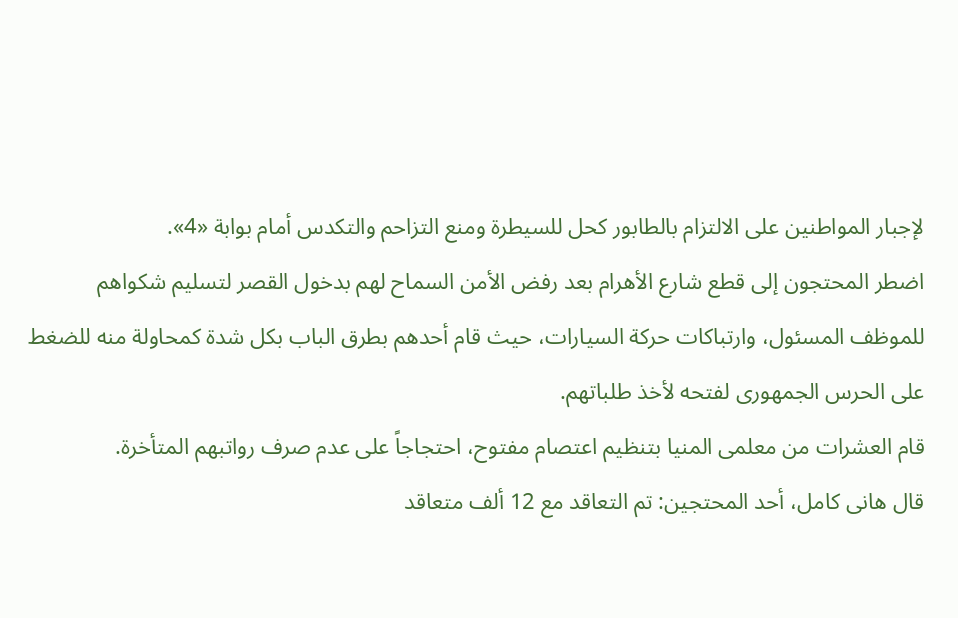لإجبار المواطنين على الالتزام بالطابور كحل للسيطرة ومنع التزاحم والتكدس أمام بوابة «4».
اضطر المحتجون إلى قطع شارع الأهرام بعد رفض الأمن السماح لهم بدخول القصر لتسليم شكواهم للموظف المسئول، وارتباكات حركة السيارات، حيث قام أحدهم بطرق الباب بكل شدة كمحاولة منه للضغط على الحرس الجمهورى لفتحه لأخذ طلباتهم.
قام العشرات من معلمى المنيا بتنظيم اعتصام مفتوح، احتجاجاً على عدم صرف رواتبهم المتأخرة.
قال هانى كامل، أحد المحتجين: تم التعاقد مع 12 ألف متعاقد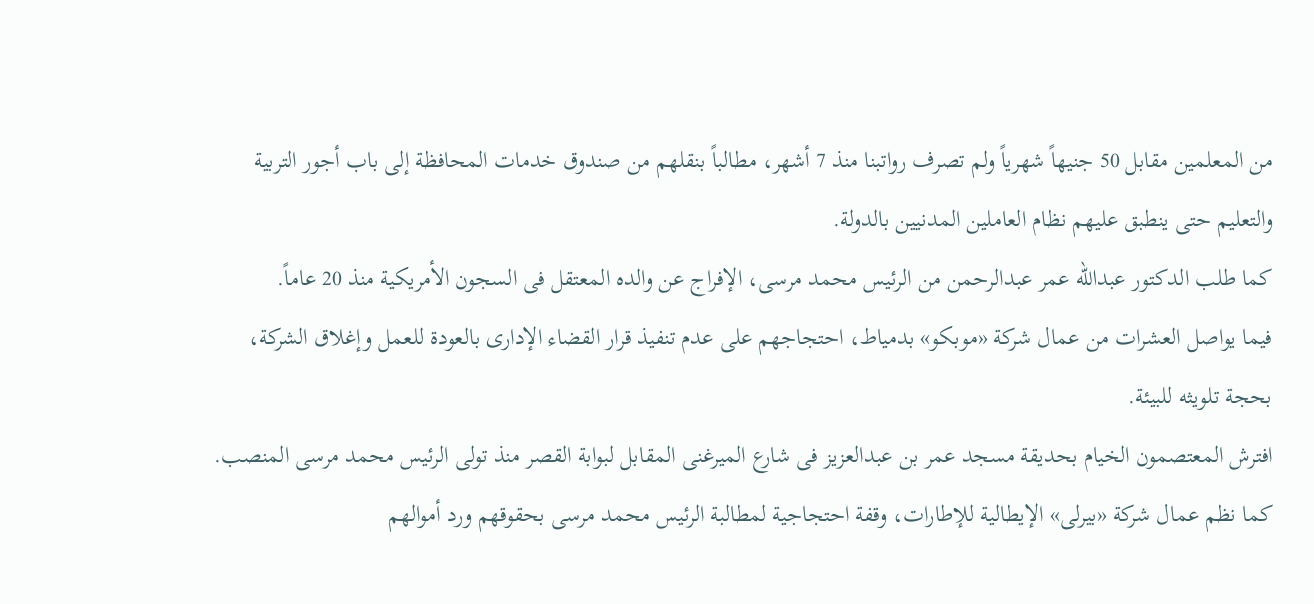من المعلمين مقابل 50 جنيهاً شهرياً ولم تصرف رواتبنا منذ 7 أشهر، مطالباً بنقلهم من صندوق خدمات المحافظة إلى باب أجور التربية والتعليم حتى ينطبق عليهم نظام العاملين المدنيين بالدولة.
كما طلب الدكتور عبدالله عمر عبدالرحمن من الرئيس محمد مرسى، الإفراج عن والده المعتقل فى السجون الأمريكية منذ 20 عاماً.
فيما يواصل العشرات من عمال شركة «موبكو» بدمياط، احتجاجهم على عدم تنفيذ قرار القضاء الإدارى بالعودة للعمل وإغلاق الشركة، بحجة تلويثه للبيئة.
افترش المعتصمون الخيام بحديقة مسجد عمر بن عبدالعزيز فى شارع الميرغنى المقابل لبوابة القصر منذ تولى الرئيس محمد مرسى المنصب.
كما نظم عمال شركة «بيرلى» الإيطالية للإطارات، وقفة احتجاجية لمطالبة الرئيس محمد مرسى بحقوقهم ورد أموالهم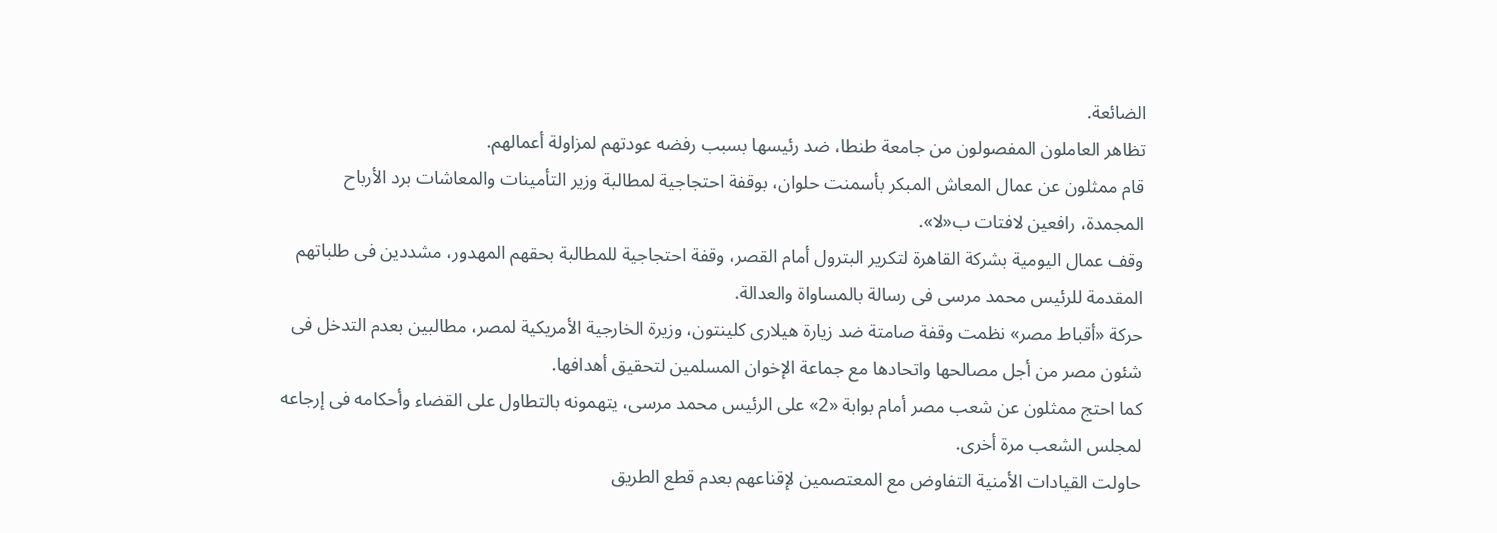الضائعة.
تظاهر العاملون المفصولون من جامعة طنطا، ضد رئيسها بسبب رفضه عودتهم لمزاولة أعمالهم.
قام ممثلون عن عمال المعاش المبكر بأسمنت حلوان، بوقفة احتجاجية لمطالبة وزير التأمينات والمعاشات برد الأرباح المجمدة، رافعين لافتات ب«لا».
وقف عمال اليومية بشركة القاهرة لتكرير البترول أمام القصر، وقفة احتجاجية للمطالبة بحقهم المهدور، مشددين فى طلباتهم المقدمة للرئيس محمد مرسى فى رسالة بالمساواة والعدالة.
حركة «أقباط مصر» نظمت وقفة صامتة ضد زيارة هيلارى كلينتون، وزيرة الخارجية الأمريكية لمصر، مطالبين بعدم التدخل فى شئون مصر من أجل مصالحها واتحادها مع جماعة الإخوان المسلمين لتحقيق أهدافها.
كما احتج ممثلون عن شعب مصر أمام بوابة «2» على الرئيس محمد مرسى، يتهمونه بالتطاول على القضاء وأحكامه فى إرجاعه لمجلس الشعب مرة أخرى.
حاولت القيادات الأمنية التفاوض مع المعتصمين لإقناعهم بعدم قطع الطريق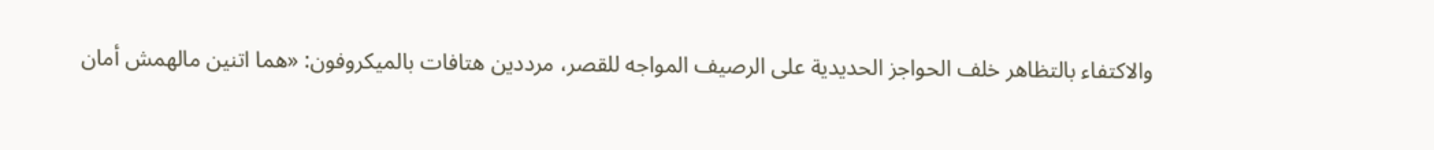والاكتفاء بالتظاهر خلف الحواجز الحديدية على الرصيف المواجه للقصر، مرددين هتافات بالميكروفون: «هما اتنين مالهمش أمان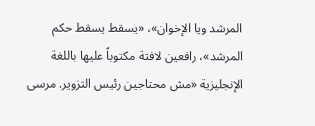المرشد ويا الإخوان»، «يسقط يسقط حكم المرشد»، رافعين لافتة مكتوباً عليها باللغة الإنجليزية «مش محتاجين رئيس التزوير. مرسى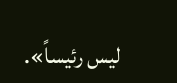ليس رئيساً».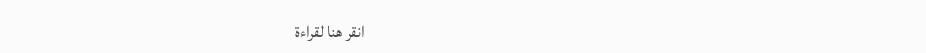انقر هنا لقراءة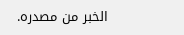الخبر من مصدره.